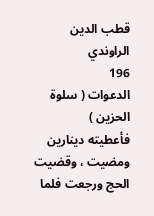قطب الدين الراوندي
196
الدعوات ( سلوة الحزين )
فأعطيته دينارين ومضيت ، وقضيت الحج ورجعت فلما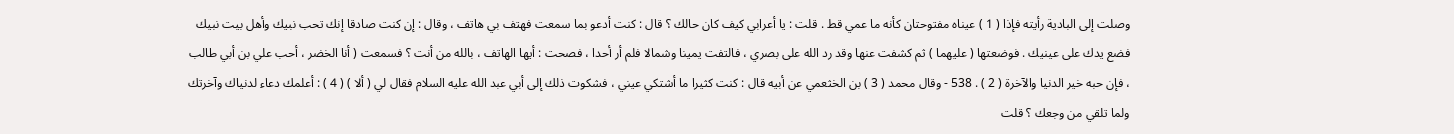وصلت إلى البادية رأيته فإذا ( 1 ) عيناه مفتوحتان كأنه ما عمي قط . قلت : يا أعرابي كيف كان حالك ؟ قال : كنت أدعو بما سمعت فهتف بي هاتف ، وقال : إن كنت صادقا إنك تحب نبيك وأهل بيت نبيك فضع يدك على عينيك . فوضعتها ( عليهما ) ثم كشفت عنها وقد رد الله على بصري ، فالتفت يمينا وشمالا فلم أر أحدا ، فصحت : أيها الهاتف ، بالله من أنت ؟ فسمعت ( أنا الخضر ، أحب علي بن أبي طالب ، فإن حبه خير الدنيا والآخرة ( 2 ) . 538 - وقال محمد ( 3 ) بن الخثعمي عن أبيه قال : كنت كثيرا ما أشتكي عيني ، فشكوت ذلك إلى أبي عبد الله عليه السلام فقال لي ( ألا ) ( 4 ) : أعلمك دعاء لدنياك وآخرتك ولما تلقي من وجعك ؟ قلت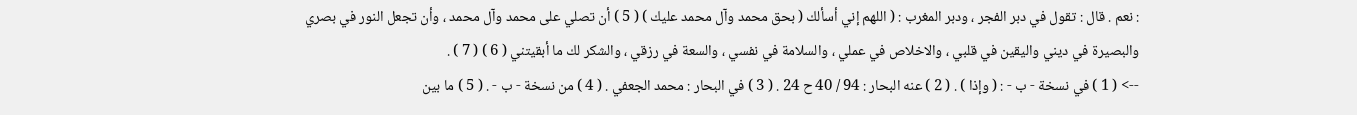: نعم . قال : تقول في دبر الفجر ، ودبر المغرب : ( اللهم إني أسألك ( بحق محمد وآل محمد عليك ) ( 5 ) أن تصلي على محمد وآل محمد ، وأن تجعل النور في بصري والبصيرة في ديني واليقين في قلبي ، والاخلاص في عملي ، والسلامة في نفسي ، والسعة في رزقي ، والشكر لك ما أبقيتني ( 6 ) ( 7 ) .
--> ( 1 ) في نسخة - ب - : ( وإذا ) . ( 2 ) عنه البحار : 94 / 40 ح 24 . ( 3 ) في البحار : محمد الجعفي . ( 4 ) من نسخة - ب - . ( 5 ) ما بين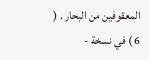المعقوفين من البحار . ( 6 ) في نسخة -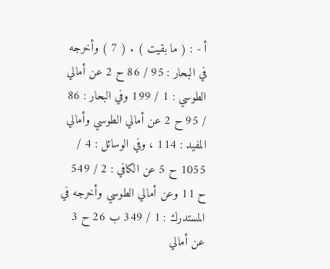أ - : ( ما بقيت ) . ( 7 ) وأخرجه في البحار : 95 / 86 ح 2 عن أمالي الطوسي : 1 / 199 وفي البحار : 86 / 95 ح 2 عن أمالي الطوسي وأمالي المفيد : 114 ، وفي الوسائل : 4 / 1055 ح 5 عن الكافي : 2 / 549 ح 11 وعن أمالي الطوسي وأخرجه في المستدرك : 1 / 349 ب 26 ح 3 عن أمالي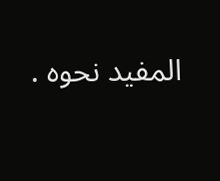المفيد نحوه .